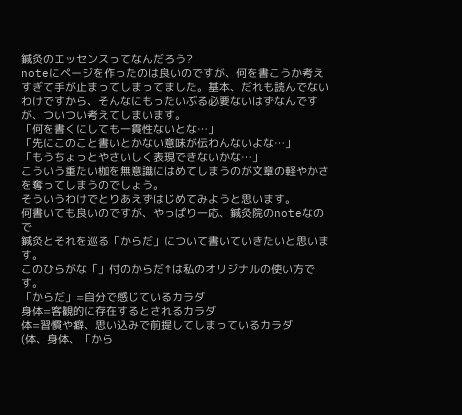鍼灸のエッセンスってなんだろう?
noteにページを作ったのは良いのですが、何を書こうか考えすぎて手が止まってしまってました。基本、だれも読んでないわけですから、そんなにもったいぶる必要ないはずなんですが、ついつい考えてしまいます。
「何を書くにしても一貫性ないとな…」
「先にこのこと書いとかない意味が伝わんないよな…」
「もうちょっとやさいしく表現できないかな…」
こういう重たい枷を無意識にはめてしまうのが文章の軽やかさを奪ってしまうのでしょう。
そういうわけでとりあえずはじめてみようと思います。
何書いても良いのですが、やっぱり一応、鍼灸院のnoteなので
鍼灸とそれを巡る「からだ」について書いていきたいと思います。
このひらがな「」付のからだ↑は私のオリジナルの使い方です。
「からだ」=自分で感じているカラダ
身体=客観的に存在するとされるカラダ
体=習慣や癖、思い込みで前提してしまっているカラダ
(体、身体、「から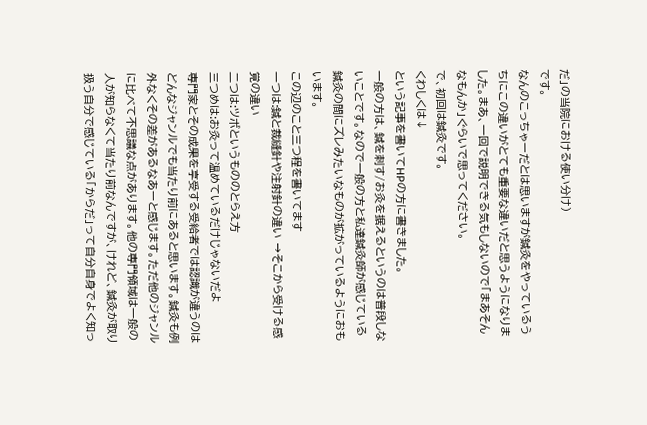だ」の当院における使い分け)
です。
なんのこっちゃーだとは思いますが鍼灸をやっているうちにこの違いがとても重要な違いだと思うようになりました。まあ、一回で説明できる気もしないので「まあそんなもんか」ぐらいで思ってください。
で、初回は鍼灸です。
くわしくは↓
という記事を書いてHPの方に書きました。
一般の方は、鍼を刺す/お灸を据えるというのは普段しないことです。なので一般の方と私達鍼灸師が感じている鍼灸の間にズレみたいなものが拡がっているようにおもいます。
この辺のこと三つ程を書いてます
一つは:鍼と裁縫針や注射針の違い →そこから受ける感覚の違い
二つは:ツボというもののとらえ方
三つめは:お灸って温めているだけじゃないだよ
専門家とその成果を享受する受給者では認識が違うのはどんなジャンルでも当たり前にあると思います。鍼灸も例外なくその差があるなあーと感じます。ただ他のジャンルに比べて不思議な点があります。他の専門領域は一般の人が知らなくて当たり前なんですが、けれど、鍼灸が取り扱う自分で感じている「からだ」って自分自身でよく知っ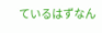ているはずなん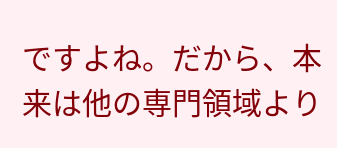ですよね。だから、本来は他の専門領域より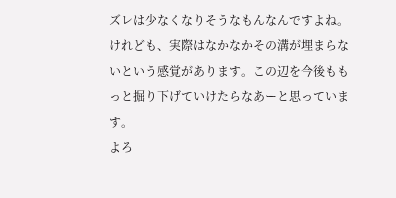ズレは少なくなりそうなもんなんですよね。けれども、実際はなかなかその溝が埋まらないという感覚があります。この辺を今後ももっと掘り下げていけたらなあーと思っています。
よろ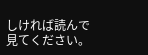しければ読んで見てください。